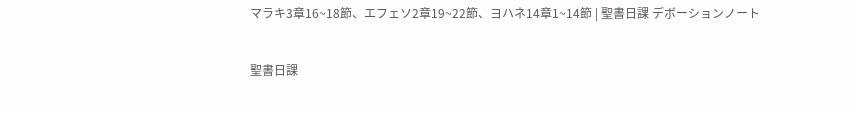マラキ3章16~18節、エフェソ2章19~22節、ヨハネ14章1~14節 | 聖書日課 デボーションノート

聖書日課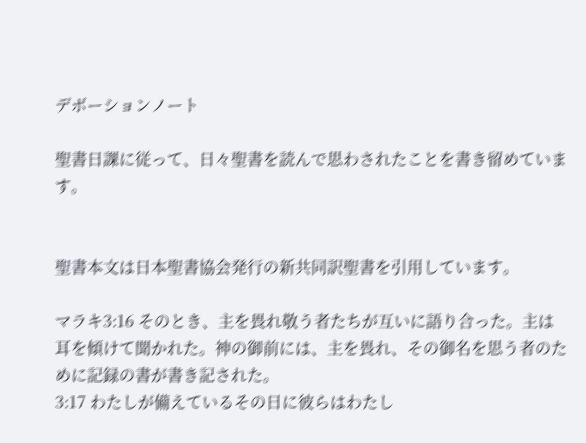デボーションノート

聖書日課に従って、日々聖書を読んで思わされたことを書き留めています。


聖書本文は日本聖書協会発行の新共同訳聖書を引用しています。

マラキ3:16 そのとき、主を畏れ敬う者たちが互いに語り合った。主は耳を傾けて聞かれた。神の御前には、主を畏れ、その御名を思う者のために記録の書が書き記された。
3:17 わたしが備えているその日に彼らはわたし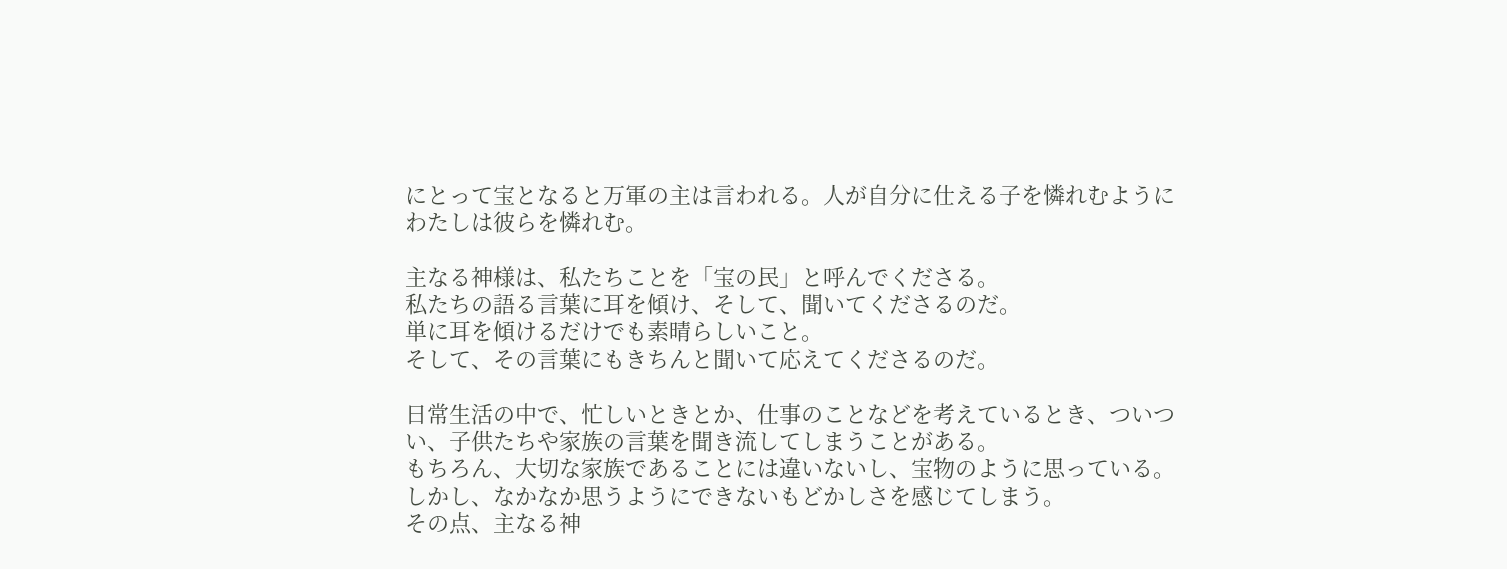にとって宝となると万軍の主は言われる。人が自分に仕える子を憐れむようにわたしは彼らを憐れむ。

主なる神様は、私たちことを「宝の民」と呼んでくださる。
私たちの語る言葉に耳を傾け、そして、聞いてくださるのだ。
単に耳を傾けるだけでも素晴らしいこと。
そして、その言葉にもきちんと聞いて応えてくださるのだ。

日常生活の中で、忙しいときとか、仕事のことなどを考えているとき、ついつい、子供たちや家族の言葉を聞き流してしまうことがある。
もちろん、大切な家族であることには違いないし、宝物のように思っている。
しかし、なかなか思うようにできないもどかしさを感じてしまう。
その点、主なる神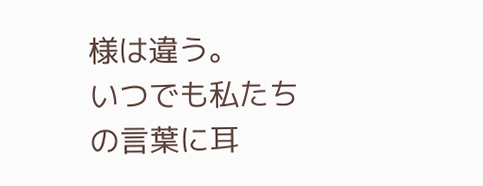様は違う。
いつでも私たちの言葉に耳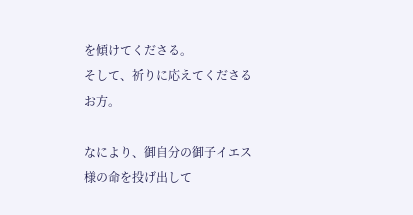を傾けてくださる。
そして、祈りに応えてくださるお方。

なにより、御自分の御子イエス様の命を投げ出して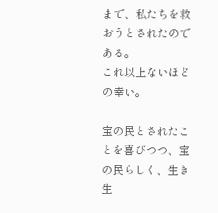まで、私たちを救おうとされたのである。
これ以上ないほどの幸い。

宝の民とされたことを喜びつつ、宝の民らしく、生き生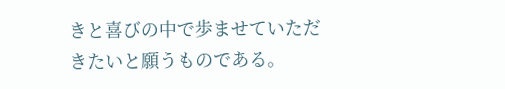きと喜びの中で歩ませていただきたいと願うものである。